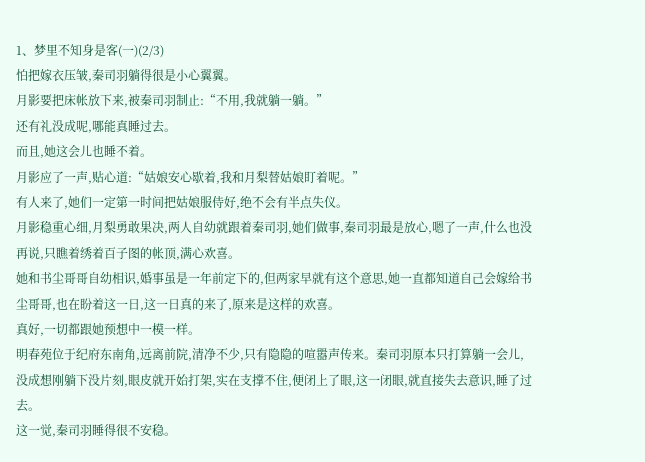1、梦里不知身是客(一)(2/3)
怕把嫁衣压皱,秦司羽躺得很是小心翼翼。
月影要把床帐放下来,被秦司羽制止:“不用,我就躺一躺。”
还有礼没成呢,哪能真睡过去。
而且,她这会儿也睡不着。
月影应了一声,贴心道:“姑娘安心歇着,我和月梨替姑娘盯着呢。”
有人来了,她们一定第一时间把姑娘服侍好,绝不会有半点失仪。
月影稳重心细,月梨勇敢果决,两人自幼就跟着秦司羽,她们做事,秦司羽最是放心,嗯了一声,什么也没再说,只瞧着绣着百子图的帐顶,满心欢喜。
她和书尘哥哥自幼相识,婚事虽是一年前定下的,但两家早就有这个意思,她一直都知道自己会嫁给书尘哥哥,也在盼着这一日,这一日真的来了,原来是这样的欢喜。
真好,一切都跟她预想中一模一样。
明春苑位于纪府东南角,远离前院,清净不少,只有隐隐的喧嚣声传来。秦司羽原本只打算躺一会儿,没成想刚躺下没片刻,眼皮就开始打架,实在支撑不住,便闭上了眼,这一闭眼,就直接失去意识,睡了过去。
这一觉,秦司羽睡得很不安稳。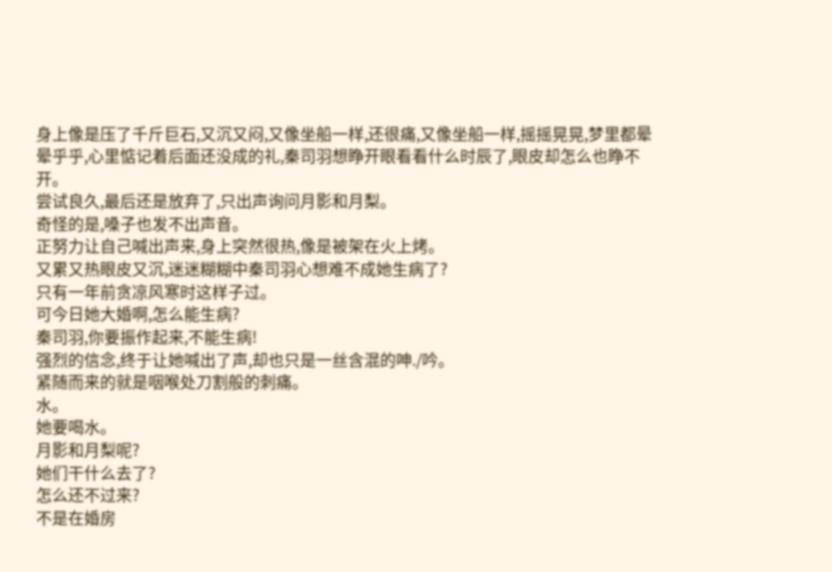身上像是压了千斤巨石,又沉又闷,又像坐船一样,还很痛,又像坐船一样,摇摇晃晃,梦里都晕晕乎乎,心里惦记着后面还没成的礼,秦司羽想睁开眼看看什么时辰了,眼皮却怎么也睁不开。
尝试良久,最后还是放弃了,只出声询问月影和月梨。
奇怪的是,嗓子也发不出声音。
正努力让自己喊出声来,身上突然很热,像是被架在火上烤。
又累又热眼皮又沉,迷迷糊糊中秦司羽心想难不成她生病了?
只有一年前贪凉风寒时这样子过。
可今日她大婚啊,怎么能生病?
秦司羽,你要振作起来,不能生病!
强烈的信念,终于让她喊出了声,却也只是一丝含混的呻./吟。
紧随而来的就是咽喉处刀割般的刺痛。
水。
她要喝水。
月影和月梨呢?
她们干什么去了?
怎么还不过来?
不是在婚房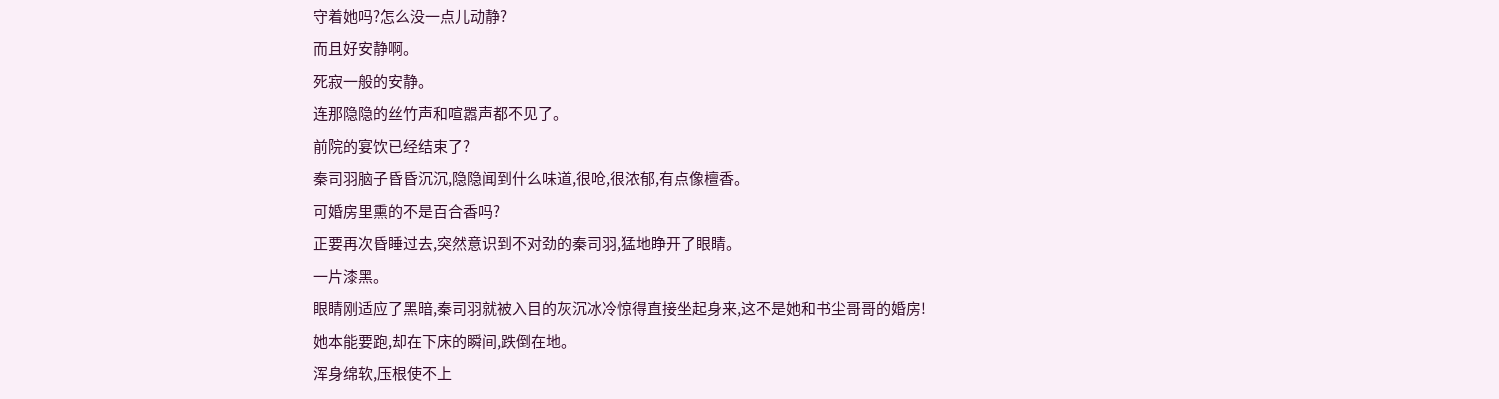守着她吗?怎么没一点儿动静?
而且好安静啊。
死寂一般的安静。
连那隐隐的丝竹声和喧嚣声都不见了。
前院的宴饮已经结束了?
秦司羽脑子昏昏沉沉,隐隐闻到什么味道,很呛,很浓郁,有点像檀香。
可婚房里熏的不是百合香吗?
正要再次昏睡过去,突然意识到不对劲的秦司羽,猛地睁开了眼睛。
一片漆黑。
眼睛刚适应了黑暗,秦司羽就被入目的灰沉冰冷惊得直接坐起身来,这不是她和书尘哥哥的婚房!
她本能要跑,却在下床的瞬间,跌倒在地。
浑身绵软,压根使不上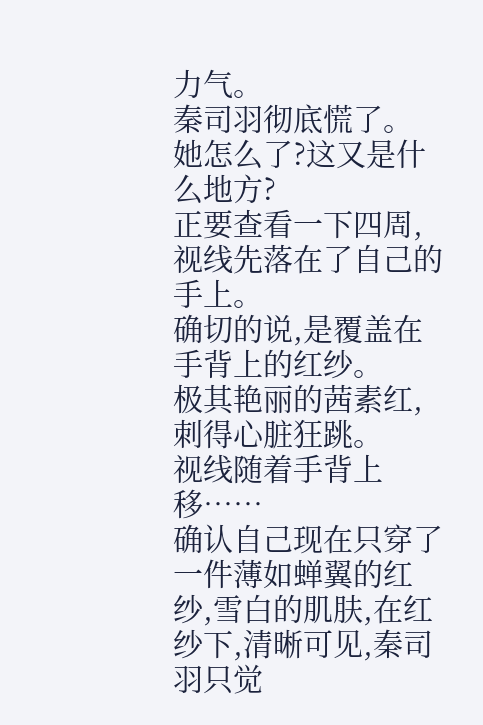力气。
秦司羽彻底慌了。
她怎么了?这又是什么地方?
正要查看一下四周,视线先落在了自己的手上。
确切的说,是覆盖在手背上的红纱。
极其艳丽的茜素红,刺得心脏狂跳。
视线随着手背上移……
确认自己现在只穿了一件薄如蝉翼的红纱,雪白的肌肤,在红纱下,清晰可见,秦司羽只觉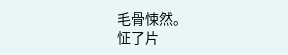毛骨悚然。
怔了片